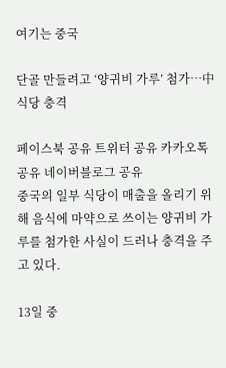여기는 중국

단골 만들려고 ‘양귀비 가루’ 첨가…中식당 충격

페이스북 공유 트위터 공유 카카오톡 공유 네이버블로그 공유
중국의 일부 식당이 매출을 올리기 위해 음식에 마약으로 쓰이는 양귀비 가루를 첨가한 사실이 드러나 충격을 주고 있다.

13일 중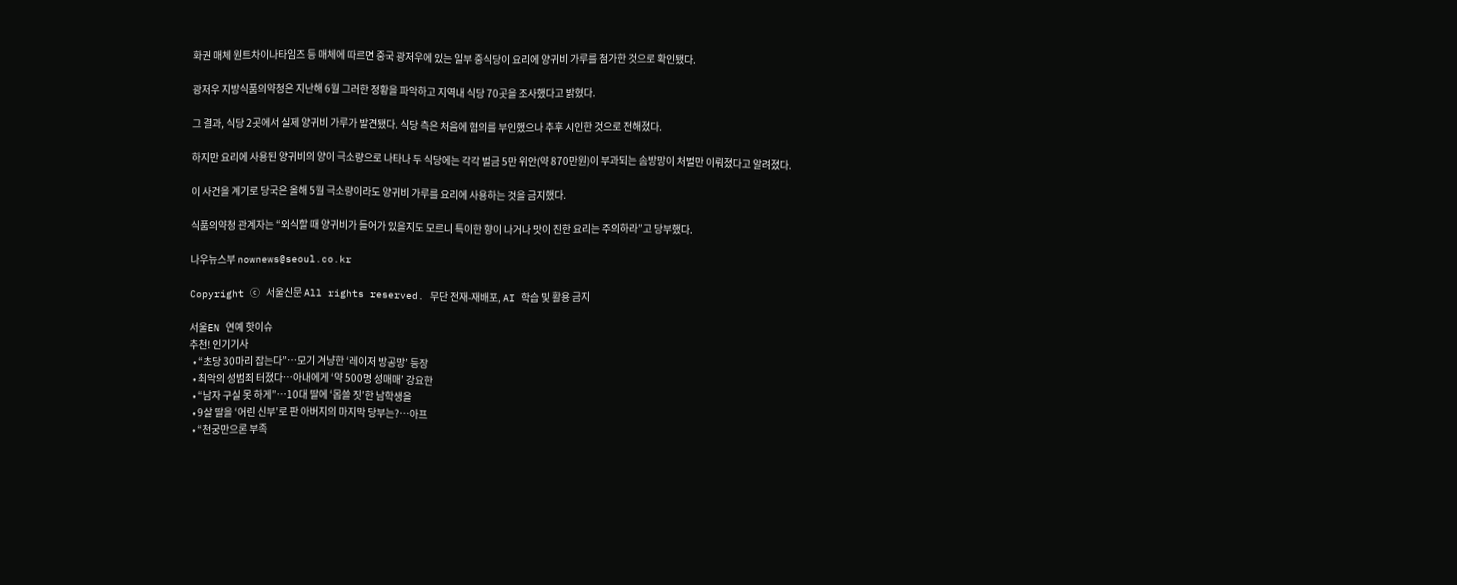화권 매체 원트차이나타임즈 등 매체에 따르면 중국 광저우에 있는 일부 중식당이 요리에 양귀비 가루를 첨가한 것으로 확인됐다.

광저우 지방식품의약청은 지난해 6월 그러한 정황을 파악하고 지역내 식당 70곳을 조사했다고 밝혔다.

그 결과, 식당 2곳에서 실제 양귀비 가루가 발견됐다. 식당 측은 처음에 혐의를 부인했으나 추후 시인한 것으로 전해졌다.

하지만 요리에 사용된 양귀비의 양이 극소량으로 나타나 두 식당에는 각각 벌금 5만 위안(약 870만원)이 부과되는 솜방망이 처벌만 이뤄졌다고 알려졌다.

이 사건을 계기로 당국은 올해 5월 극소량이라도 양귀비 가루를 요리에 사용하는 것을 금지했다.

식품의약청 관계자는 “외식할 때 양귀비가 들어가 있을지도 모르니 특이한 향이 나거나 맛이 진한 요리는 주의하라”고 당부했다.

나우뉴스부 nownews@seoul.co.kr

Copyright ⓒ 서울신문 All rights reserved. 무단 전재-재배포, AI 학습 및 활용 금지

서울EN 연예 핫이슈
추천! 인기기사
  • “초당 30마리 잡는다”…모기 겨냥한 ‘레이저 방공망’ 등장
  • 최악의 성범죄 터졌다…아내에게 ‘약 500명 성매매’ 강요한
  • “남자 구실 못 하게”…10대 딸에 ‘몹쓸 짓’한 남학생을
  • 9살 딸을 ‘어린 신부’로 판 아버지의 마지막 당부는?…아프
  • “천궁만으론 부족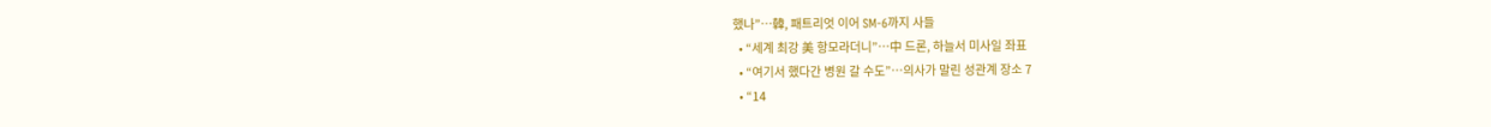했나”…韓, 패트리엇 이어 SM-6까지 사들
  • “세계 최강 美 항모라더니”…中 드론, 하늘서 미사일 좌표
  • “여기서 했다간 병원 갈 수도”…의사가 말린 성관계 장소 7
  • “14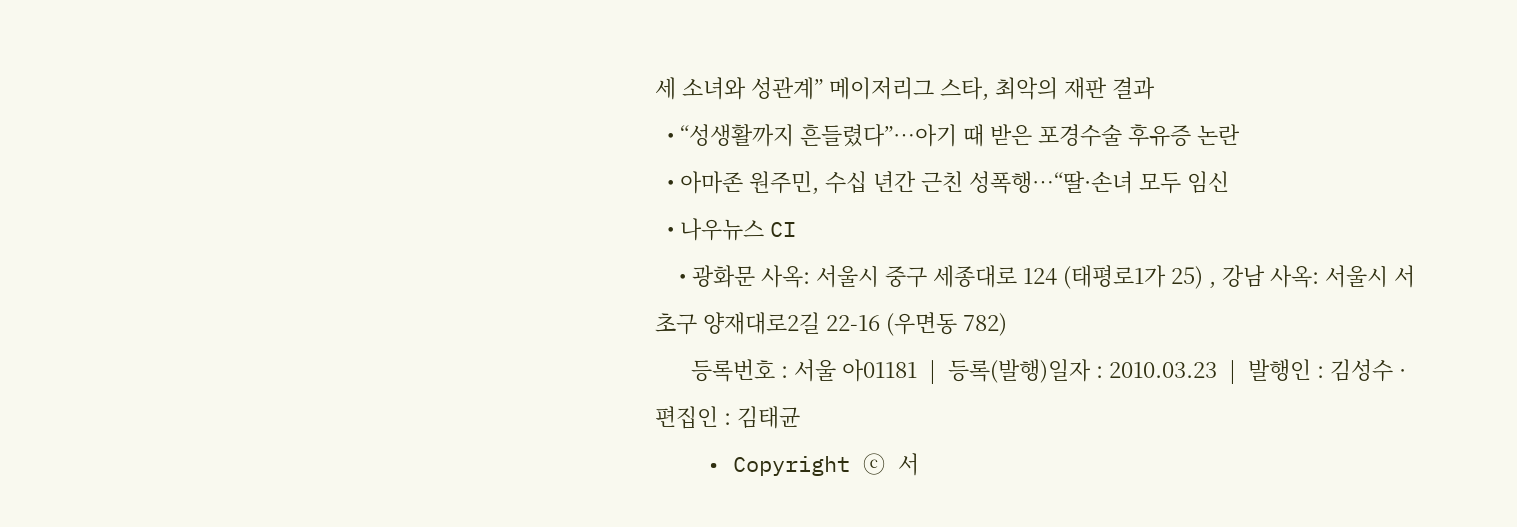세 소녀와 성관계” 메이저리그 스타, 최악의 재판 결과
  • “성생활까지 흔들렸다”…아기 때 받은 포경수술 후유증 논란
  • 아마존 원주민, 수십 년간 근친 성폭행…“딸·손녀 모두 임신
  • 나우뉴스 CI
    • 광화문 사옥: 서울시 중구 세종대로 124 (태평로1가 25) , 강남 사옥: 서울시 서초구 양재대로2길 22-16 (우면동 782)
      등록번호 : 서울 아01181  |  등록(발행)일자 : 2010.03.23  |  발행인 : 김성수 · 편집인 : 김태균
    • Copyright ⓒ 서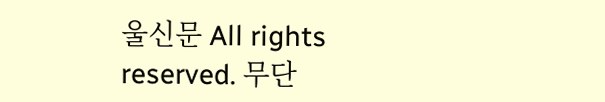울신문 All rights reserved. 무단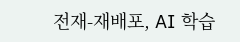전재-재배포, AI 학습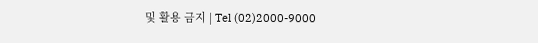및 활용 금지 | Tel (02)2000-9000